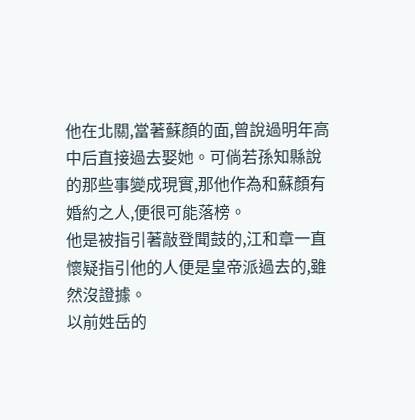他在北關,當著蘇顏的面,曾說過明年高中后直接過去娶她。可倘若孫知縣說的那些事變成現實,那他作為和蘇顏有婚約之人,便很可能落榜。
他是被指引著敲登聞鼓的,江和章一直懷疑指引他的人便是皇帝派過去的,雖然沒證據。
以前姓岳的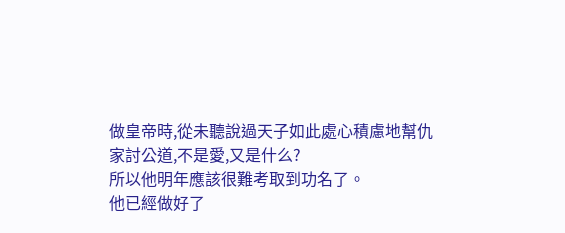做皇帝時,從未聽說過天子如此處心積慮地幫仇家討公道,不是愛,又是什么?
所以他明年應該很難考取到功名了。
他已經做好了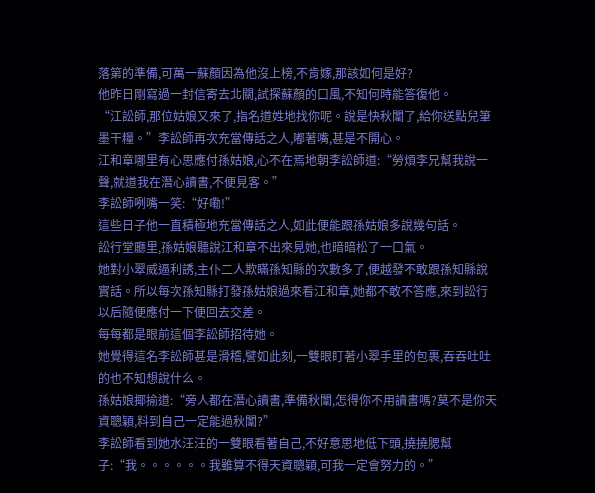落第的準備,可萬一蘇顏因為他沒上榜,不肯嫁,那該如何是好?
他昨日剛寫過一封信寄去北關,試探蘇顏的口風,不知何時能答復他。
“江訟師,那位姑娘又來了,指名道姓地找你呢。說是快秋闈了,給你送點兒筆墨干糧。”李訟師再次充當傳話之人,嘟著嘴,甚是不開心。
江和章哪里有心思應付孫姑娘,心不在焉地朝李訟師道:“勞煩李兄幫我說一聲,就道我在潛心讀書,不便見客。”
李訟師咧嘴一笑:“好嘞!”
這些日子他一直積極地充當傳話之人,如此便能跟孫姑娘多說幾句話。
訟行堂廳里,孫姑娘聽說江和章不出來見她,也暗暗松了一口氣。
她對小翠威逼利誘,主仆二人欺瞞孫知縣的次數多了,便越發不敢跟孫知縣說實話。所以每次孫知縣打發孫姑娘過來看江和章,她都不敢不答應,來到訟行以后隨便應付一下便回去交差。
每每都是眼前這個李訟師招待她。
她覺得這名李訟師甚是滑稽,譬如此刻,一雙眼盯著小翠手里的包裹,吞吞吐吐的也不知想說什么。
孫姑娘揶揄道:“旁人都在潛心讀書,準備秋闈,怎得你不用讀書嗎?莫不是你天資聰穎,料到自己一定能過秋闈?”
李訟師看到她水汪汪的一雙眼看著自己,不好意思地低下頭,撓撓腮幫子:“我。。。。。。我雖算不得天資聰穎,可我一定會努力的。”